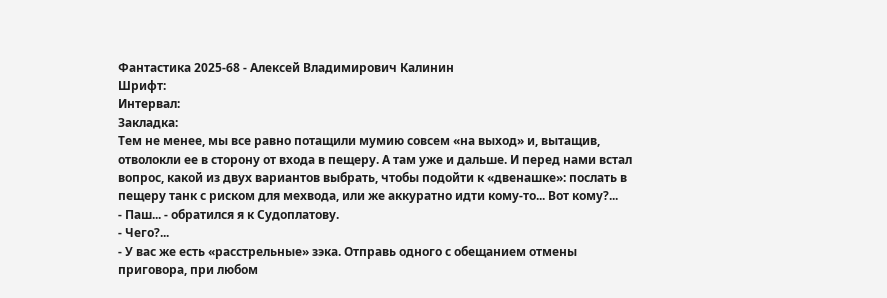Фантастика 2025-68 - Алексей Владимирович Калинин
Шрифт:
Интервал:
Закладка:
Тем не менее, мы все равно потащили мумию совсем «на выход» и, вытащив, отволокли ее в сторону от входа в пещеру. А там уже и дальше. И перед нами встал вопрос, какой из двух вариантов выбрать, чтобы подойти к «двенашке»: послать в пещеру танк с риском для мехвода, или же аккуратно идти кому-то... Вот кому?...
- Паш... - обратился я к Судоплатову.
- Чего?...
- У вас же есть «расстрельные» зэка. Отправь одного с обещанием отмены приговора, при любом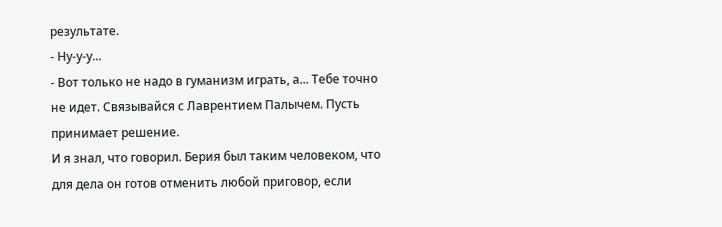результате.
- Ну-у-у...
- Вот только не надо в гуманизм играть, а... Тебе точно не идет. Связывайся с Лаврентием Палычем. Пусть принимает решение.
И я знал, что говорил. Берия был таким человеком, что для дела он готов отменить любой приговор, если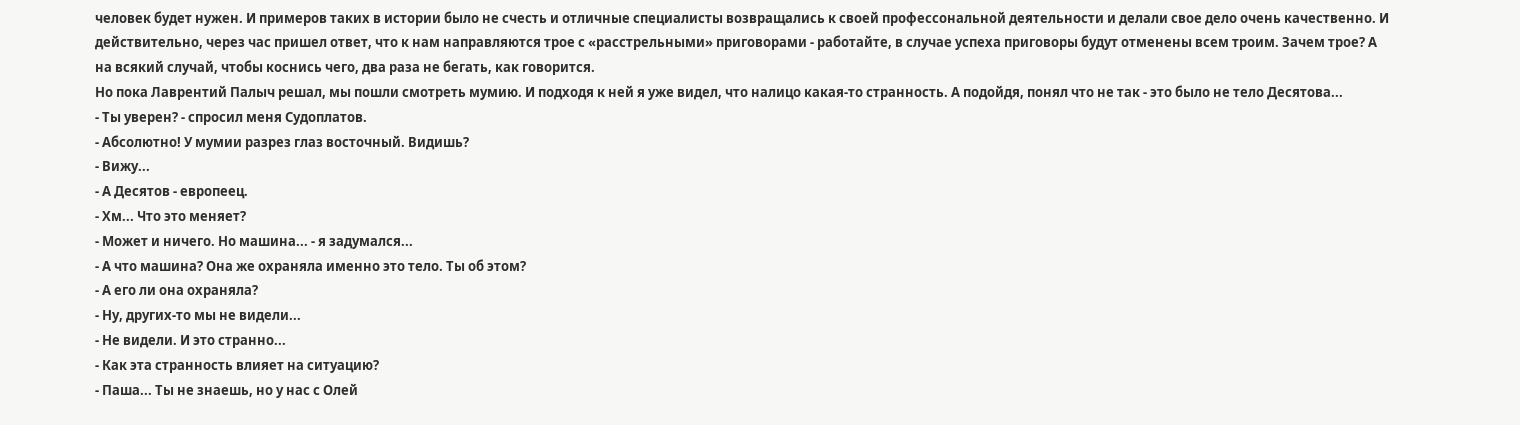человек будет нужен. И примеров таких в истории было не счесть и отличные специалисты возвращались к своей профессональной деятельности и делали свое дело очень качественно. И действительно, через час пришел ответ, что к нам направляются трое с «расстрельными» приговорами - работайте, в случае успеха приговоры будут отменены всем троим. Зачем трое? А на всякий случай, чтобы коснись чего, два раза не бегать, как говорится.
Но пока Лаврентий Палыч решал, мы пошли смотреть мумию. И подходя к ней я уже видел, что налицо какая-то странность. А подойдя, понял что не так - это было не тело Десятова...
- Ты уверен? - спросил меня Судоплатов.
- Абсолютно! У мумии разрез глаз восточный. Видишь?
- Вижу...
- А Десятов - европеец.
- Хм... Что это меняет?
- Может и ничего. Но машина... - я задумался...
- А что машина? Она же охраняла именно это тело. Ты об этом?
- А его ли она охраняла?
- Ну, других-то мы не видели...
- Не видели. И это странно...
- Как эта странность влияет на ситуацию?
- Паша... Ты не знаешь, но у нас с Олей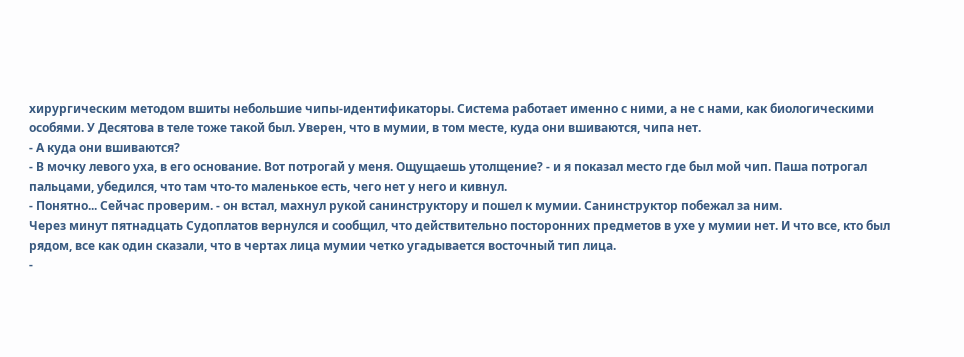хирургическим методом вшиты небольшие чипы-идентификаторы. Система работает именно с ними, а не с нами, как биологическими особями. У Десятова в теле тоже такой был. Уверен, что в мумии, в том месте, куда они вшиваются, чипа нет.
- А куда они вшиваются?
- В мочку левого уха, в его основание. Вот потрогай у меня. Ощущаешь утолщение? - и я показал место где был мой чип. Паша потрогал пальцами, убедился, что там что-то маленькое есть, чего нет у него и кивнул.
- Понятно... Сейчас проверим. - он встал, махнул рукой санинструктору и пошел к мумии. Санинструктор побежал за ним.
Через минут пятнадцать Судоплатов вернулся и сообщил, что действительно посторонних предметов в ухе у мумии нет. И что все, кто был рядом, все как один сказали, что в чертах лица мумии четко угадывается восточный тип лица.
-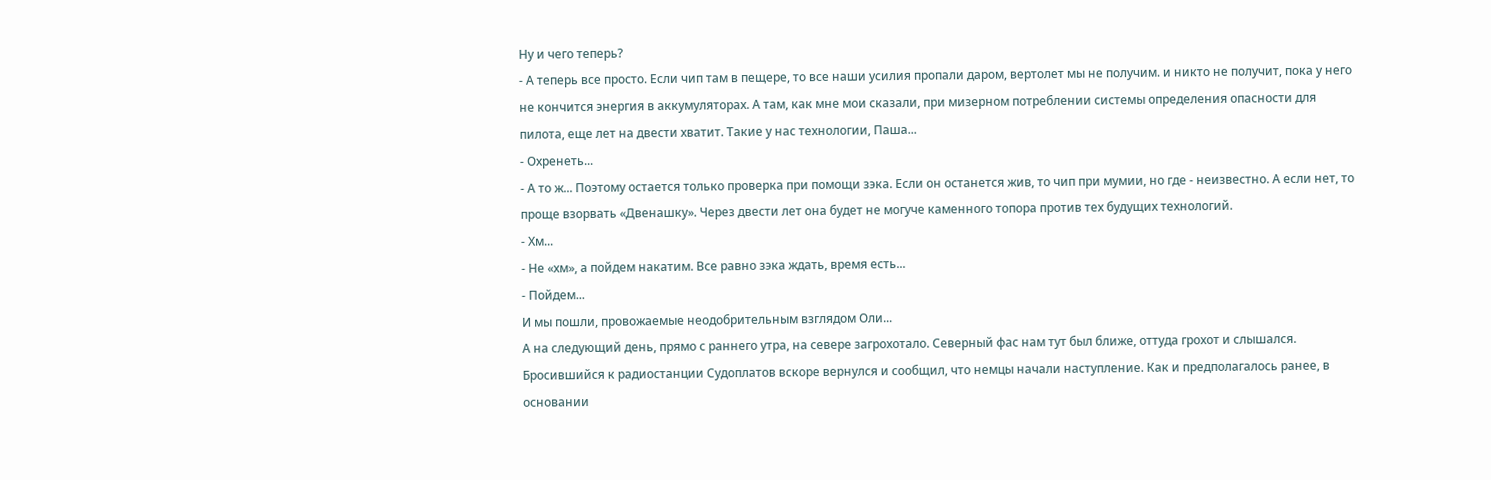Ну и чего теперь?
- А теперь все просто. Если чип там в пещере, то все наши усилия пропали даром, вертолет мы не получим. и никто не получит, пока у него не кончится энергия в аккумуляторах. А там, как мне мои сказали, при мизерном потреблении системы определения опасности для пилота, еще лет на двести хватит. Такие у нас технологии, Паша...
- Охренеть...
- А то ж... Поэтому остается только проверка при помощи зэка. Если он останется жив, то чип при мумии, но где - неизвестно. А если нет, то проще взорвать «Двенашку». Через двести лет она будет не могуче каменного топора против тех будущих технологий.
- Хм...
- Не «хм», а пойдем накатим. Все равно зэка ждать, время есть...
- Пойдем...
И мы пошли, провожаемые неодобрительным взглядом Оли...
А на следующий день, прямо с раннего утра, на севере загрохотало. Северный фас нам тут был ближе, оттуда грохот и слышался. Бросившийся к радиостанции Судоплатов вскоре вернулся и сообщил, что немцы начали наступление. Как и предполагалось ранее, в основании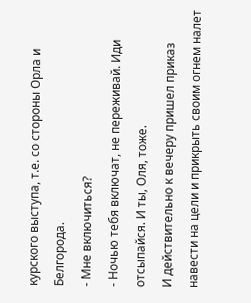курского выступа, т.е. со стороны Орла и Белгорода.
- Мне включиться?
- Ночью тебя включат, не переживай. Иди отсыпайся. И ты, Оля, тоже.
И действительно к вечеру пришел приказ навести на цели и прикрыть своим огнем налет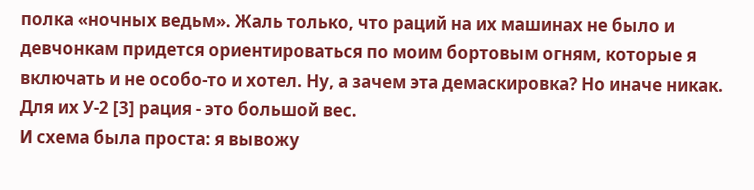полка «ночных ведьм». Жаль только, что раций на их машинах не было и девчонкам придется ориентироваться по моим бортовым огням, которые я включать и не особо-то и хотел. Ну, а зачем эта демаскировка? Но иначе никак. Для их У-2 [3] рация - это большой вес.
И схема была проста: я вывожу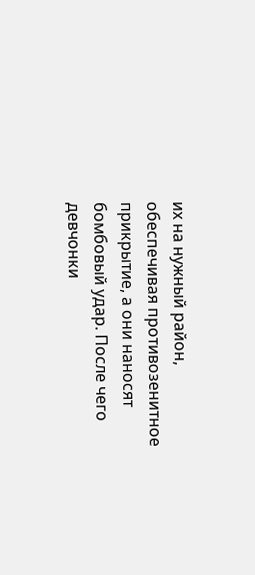их на нужный район, обеспечивая противозенитное прикрытие, а они наносят бомбовый удар. После чего девчонки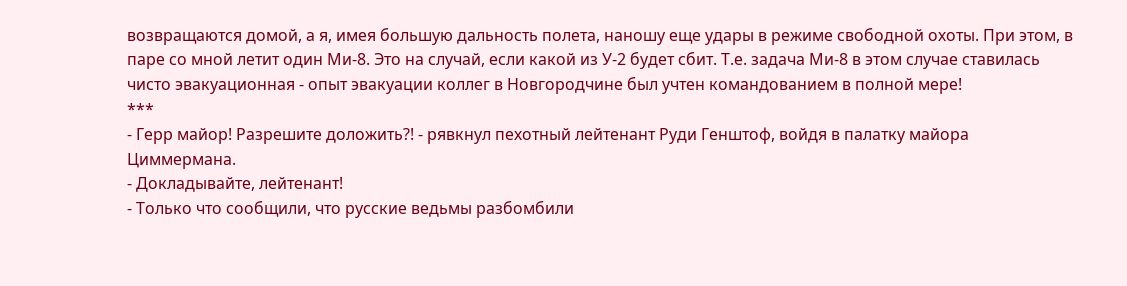возвращаются домой, а я, имея большую дальность полета, наношу еще удары в режиме свободной охоты. При этом, в паре со мной летит один Ми-8. Это на случай, если какой из У-2 будет сбит. Т.е. задача Ми-8 в этом случае ставилась чисто эвакуационная - опыт эвакуации коллег в Новгородчине был учтен командованием в полной мере!
***
- Герр майор! Разрешите доложить?! - рявкнул пехотный лейтенант Руди Генштоф, войдя в палатку майора Циммермана.
- Докладывайте, лейтенант!
- Только что сообщили, что русские ведьмы разбомбили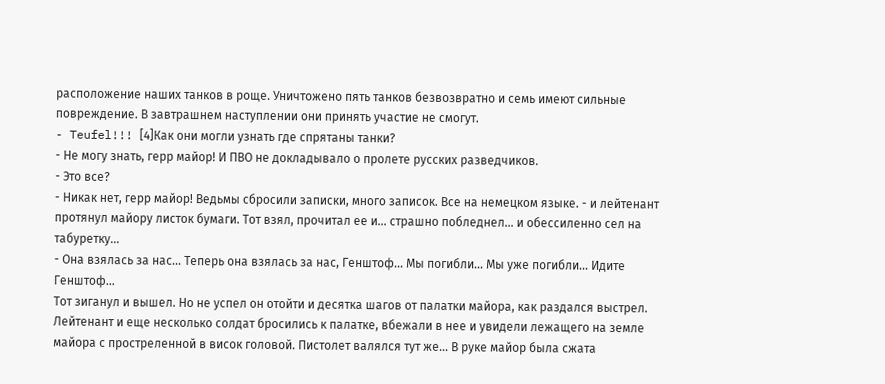расположение наших танков в роще. Уничтожено пять танков безвозвратно и семь имеют сильные повреждение. В завтрашнем наступлении они принять участие не смогут.
- Teufel!!! [4]Как они могли узнать где спрятаны танки?
- Не могу знать, герр майор! И ПВО не докладывало о пролете русских разведчиков.
- Это все?
- Никак нет, герр майор! Ведьмы сбросили записки, много записок. Все на немецком языке. - и лейтенант протянул майору листок бумаги. Тот взял, прочитал ее и... страшно побледнел... и обессиленно сел на табуретку...
- Она взялась за нас... Теперь она взялась за нас, Генштоф... Мы погибли... Мы уже погибли... Идите Генштоф...
Тот зиганул и вышел. Но не успел он отойти и десятка шагов от палатки майора, как раздался выстрел. Лейтенант и еще несколько солдат бросились к палатке, вбежали в нее и увидели лежащего на земле майора с простреленной в висок головой. Пистолет валялся тут же... В руке майор была сжата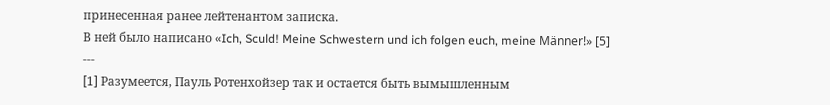принесенная ранее лейтенантом записка.
В ней было написано «Ich, Sculd! Meine Schwestern und ich folgen euch, meine Männer!» [5]
---
[1] Разумеется, Пауль Ротенхойзер так и остается быть вымышленным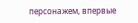персонажем, впервые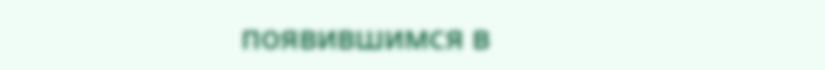появившимся в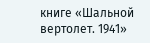книге «Шальной вертолет. 1941»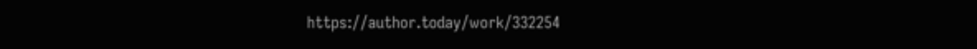https://author.today/work/332254